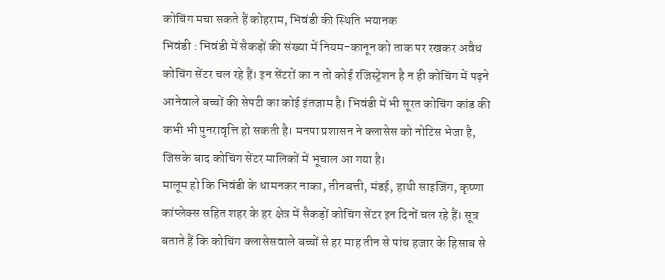कोचिंग मचा सकते हैं कोहराम, भिवंडी की स्थिति भयानक
भिवंडी : भिवंडी में सैकड़ों की संख्या में नियम-कानून को ताक पर रखकर अवैध कोचिंग सेंटर चल रहे हैं। इन सेंटरों का न तो कोई रजिस्ट्रेशन है न ही कोचिंग में पढ़ने आनेवाले बच्चों की सेपटी का कोई इंतजाम है। भिवंडी में भी सूरत कोचिंग कांड की कभी भी पुनरावृत्ति हो सकती है। मनपा प्रशासन ने क्लासेस को नोटिस भेजा है, जिसके बाद कोचिंग सेंटर मालिकों में भूचाल आ गया है।
मालूम हो कि भिवंडी के धामनकर नाका, तीनबत्ती, मंडई, हाथी साइजिंग, कृष्णा कांप्लेक्स सहित शहर के हर क्षेत्र में सैकड़ों कोचिंग सेंटर इन दिनों चल रहे हैं। सूत्र बताते हैं कि कोचिंग क्लासेसवाले बच्चों से हर माह तीन से पांच हजार के हिसाब से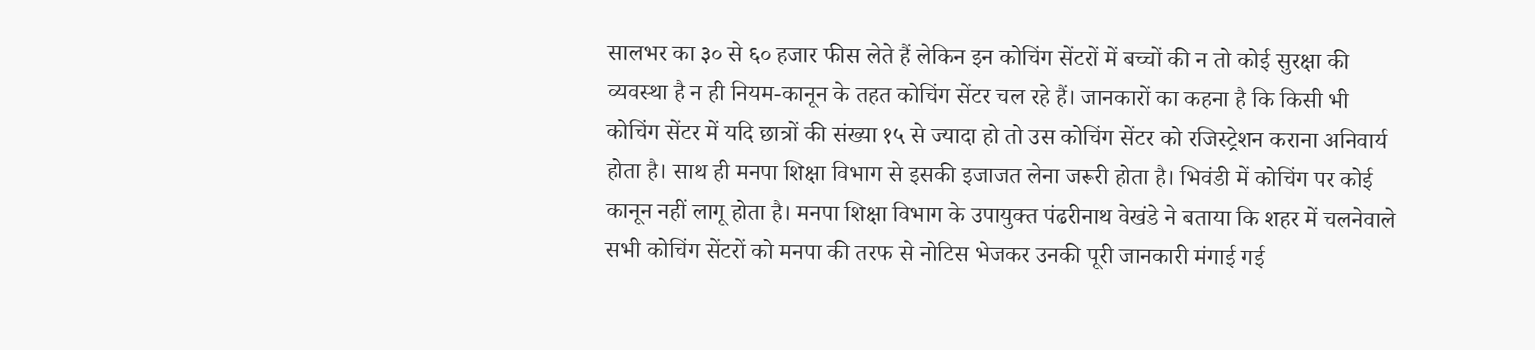सालभर का ३० से ६० हजार फीस लेते हैं लेकिन इन कोचिंग सेंटरों में बच्चों की न तो कोई सुरक्षा की व्यवस्था है न ही नियम-कानून के तहत कोचिंग सेंटर चल रहे हैं। जानकारों का कहना है कि किसी भी कोचिंग सेंटर में यदि छात्रों की संख्या १५ से ज्यादा हो तो उस कोचिंग सेंटर को रजिस्ट्रेशन कराना अनिवार्य होता है। साथ ही मनपा शिक्षा विभाग से इसकी इजाजत लेना जरूरी होता है। भिवंडी में कोचिंग पर कोई कानून नहीं लागू होता है। मनपा शिक्षा विभाग के उपायुक्त पंढरीनाथ वेखंडे ने बताया कि शहर में चलनेवाले सभी कोचिंग सेंटरों को मनपा की तरफ से नोटिस भेजकर उनकी पूरी जानकारी मंगाई गई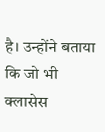है। उन्होंने बताया कि जो भी क्लासेस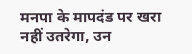मनपा के मापदंड पर खरा नहीं उतरेगा, उन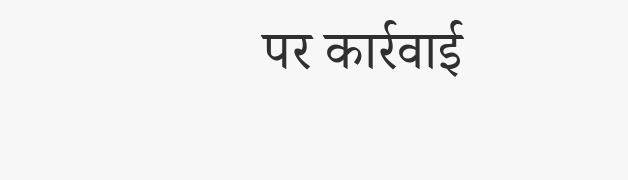पर कार्रवाई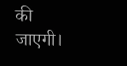की जाएगी।